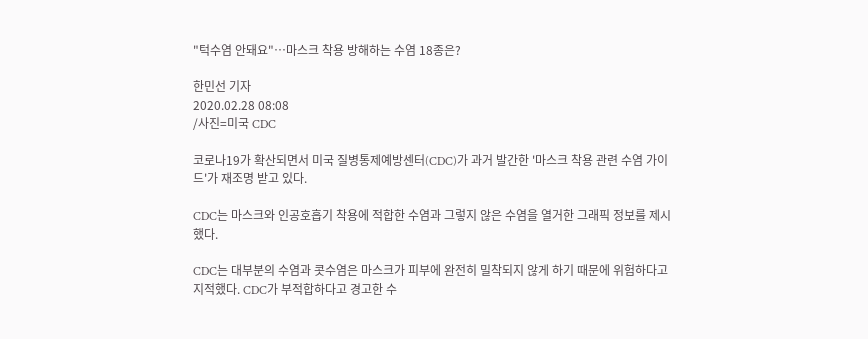"턱수염 안돼요"…마스크 착용 방해하는 수염 18종은?

한민선 기자
2020.02.28 08:08
/사진=미국 CDC

코로나19가 확산되면서 미국 질병통제예방센터(CDC)가 과거 발간한 '마스크 착용 관련 수염 가이드'가 재조명 받고 있다.

CDC는 마스크와 인공호흡기 착용에 적합한 수염과 그렇지 않은 수염을 열거한 그래픽 정보를 제시했다.

CDC는 대부분의 수염과 콧수염은 마스크가 피부에 완전히 밀착되지 않게 하기 때문에 위험하다고 지적했다. CDC가 부적합하다고 경고한 수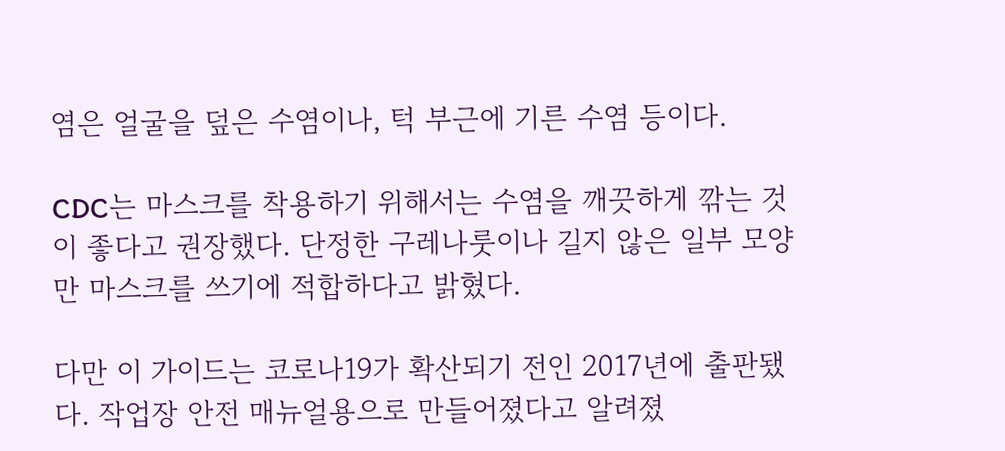염은 얼굴을 덮은 수염이나, 턱 부근에 기른 수염 등이다.

CDC는 마스크를 착용하기 위해서는 수염을 깨끗하게 깎는 것이 좋다고 권장했다. 단정한 구레나룻이나 길지 않은 일부 모양만 마스크를 쓰기에 적합하다고 밝혔다.

다만 이 가이드는 코로나19가 확산되기 전인 2017년에 출판됐다. 작업장 안전 매뉴얼용으로 만들어졌다고 알려졌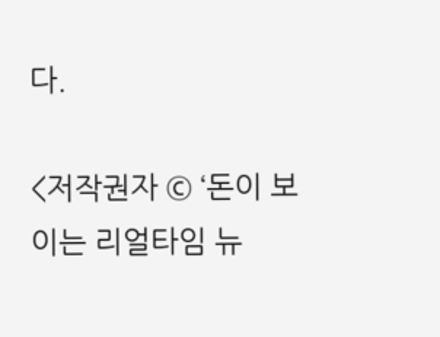다.

<저작권자 © ‘돈이 보이는 리얼타임 뉴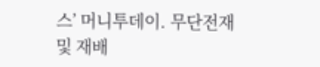스’ 머니투데이. 무단전재 및 재배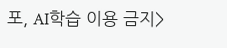포, AI학습 이용 금지>